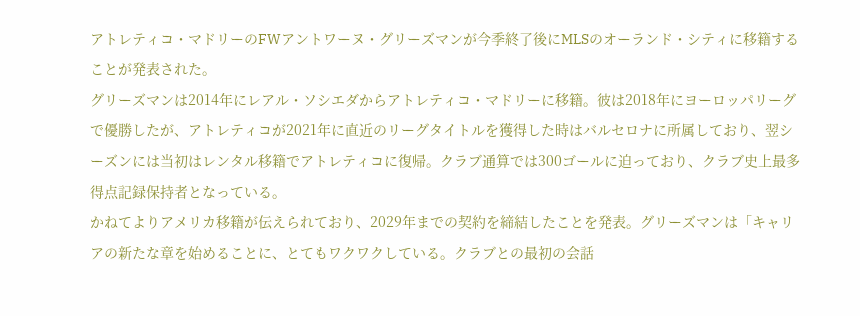アトレティコ・マドリーのFWアントワーヌ・グリーズマンが今季終了後にMLSのオーランド・シティに移籍することが発表された。
グリーズマンは2014年にレアル・ソシエダからアトレティコ・マドリーに移籍。彼は2018年にヨーロッパリーグで優勝したが、アトレティコが2021年に直近のリーグタイトルを獲得した時はバルセロナに所属しており、翌シーズンには当初はレンタル移籍でアトレティコに復帰。クラブ通算では300ゴールに迫っており、クラブ史上最多得点記録保持者となっている。
かねてよりアメリカ移籍が伝えられており、2029年までの契約を締結したことを発表。グリーズマンは「キャリアの新たな章を始めることに、とてもワクワクしている。クラブとの最初の会話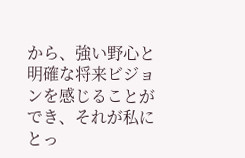から、強い野心と明確な将来ビジョンを感じることができ、それが私にとっ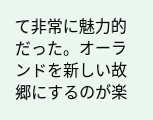て非常に魅力的だった。オーランドを新しい故郷にするのが楽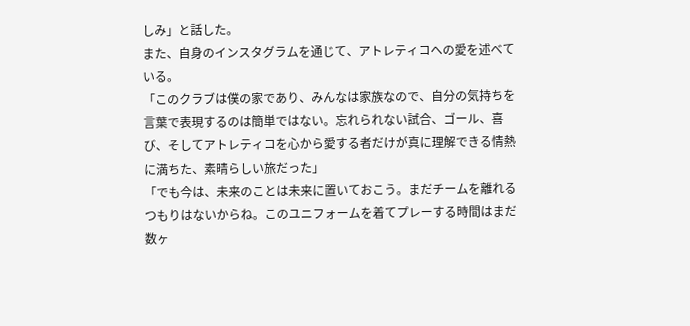しみ」と話した。
また、自身のインスタグラムを通じて、アトレティコへの愛を述べている。
「このクラブは僕の家であり、みんなは家族なので、自分の気持ちを言葉で表現するのは簡単ではない。忘れられない試合、ゴール、喜び、そしてアトレティコを心から愛する者だけが真に理解できる情熱に満ちた、素晴らしい旅だった」
「でも今は、未来のことは未来に置いておこう。まだチームを離れるつもりはないからね。このユニフォームを着てプレーする時間はまだ数ヶ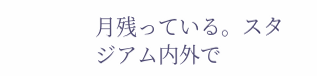月残っている。スタジアム内外で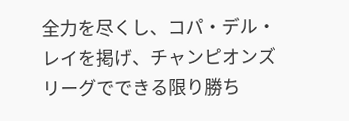全力を尽くし、コパ・デル・レイを掲げ、チャンピオンズリーグでできる限り勝ち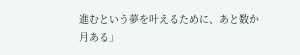進むという夢を叶えるために、あと数か月ある」